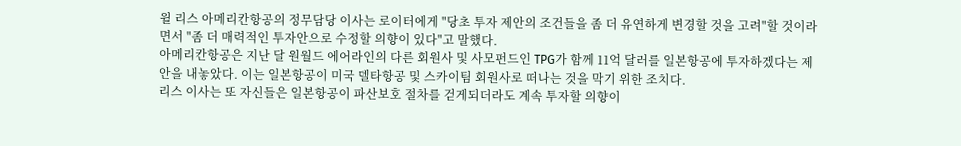윌 리스 아메리칸항공의 정무담당 이사는 로이터에게 "당초 투자 제안의 조건들을 좀 더 유연하게 변경할 것을 고려"할 것이라면서 "좀 더 매력적인 투자안으로 수정할 의향이 있다"고 말했다.
아메리칸항공은 지난 달 원월드 에어라인의 다른 회원사 및 사모펀드인 TPG가 함께 11억 달러를 일본항공에 투자하겠다는 제안을 내놓았다. 이는 일본항공이 미국 델타항공 및 스카이팀 회원사로 떠나는 것을 막기 위한 조치다.
리스 이사는 또 자신들은 일본항공이 파산보호 절차를 걷게되더라도 계속 투자할 의향이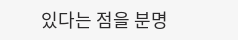있다는 점을 분명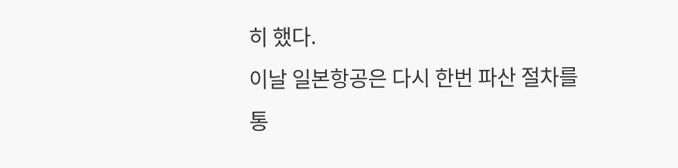히 했다.
이날 일본항공은 다시 한번 파산 절차를 통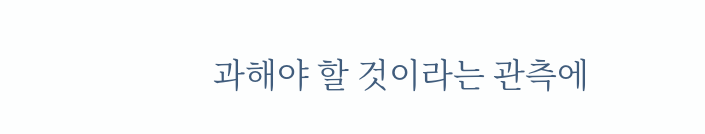과해야 할 것이라는 관측에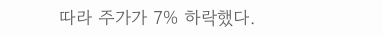따라 주가가 7% 하락했다.